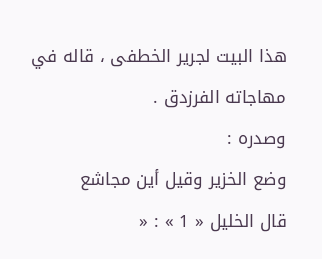هذا البيت لجرير الخطفى ، قاله في مهاجاته الفرزدق .
وصدره :
وضع الخزير وقيل أين مجاشع
قال الخليل « 1 » : «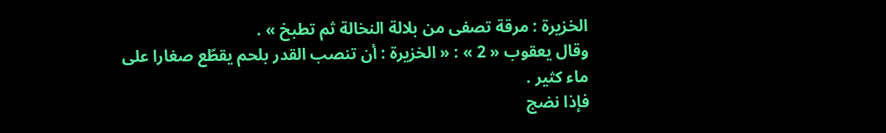الخزيرة : مرقة تصفى من بلالة النخالة ثم تطبخ » .
وقال يعقوب « 2 » : « الخزيرة : أن تنصب القدر بلحم يقطّع صغارا على ماء كثير .
فإذا نضج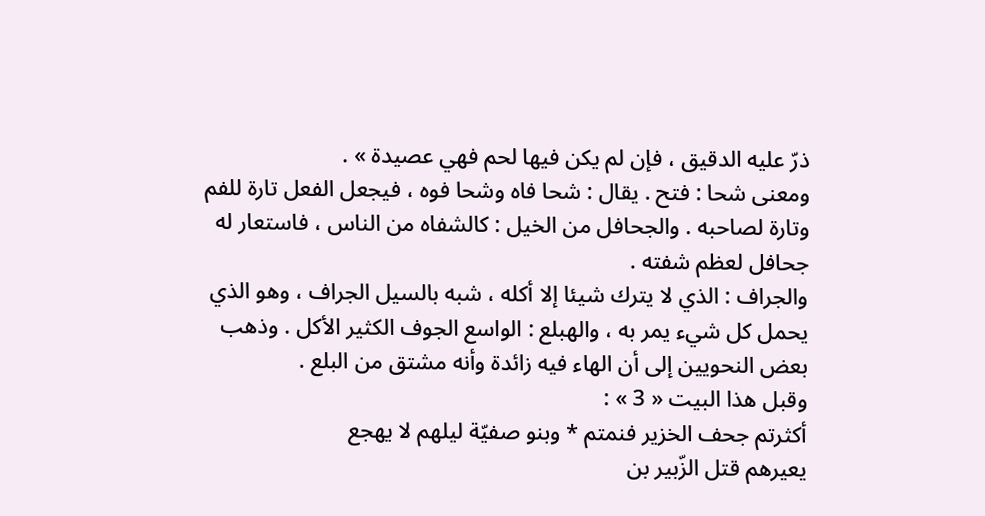ذرّ عليه الدقيق ، فإن لم يكن فيها لحم فهي عصيدة » .
ومعنى شحا : فتح . يقال : شحا فاه وشحا فوه ، فيجعل الفعل تارة للفم وتارة لصاحبه . والجحافل من الخيل : كالشفاه من الناس ، فاستعار له جحافل لعظم شفته .
والجراف : الذي لا يترك شيئا إلا أكله ، شبه بالسيل الجراف ، وهو الذي يحمل كل شيء يمر به ، والهبلع : الواسع الجوف الكثير الأكل . وذهب بعض النحويين إلى أن الهاء فيه زائدة وأنه مشتق من البلع .
وقبل هذا البيت « 3 » :
أكثرتم جحف الخزير فنمتم * وبنو صفيّة ليلهم لا يهجع
يعيرهم قتل الزّبير بن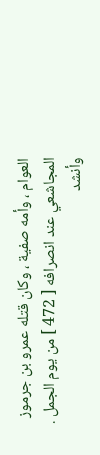العوام ، وأمه صفية ، وكان قتله عمرو بن جرموز المجاشعي عند انصرافه [ 472 ] من يوم الجمل .
وأنشد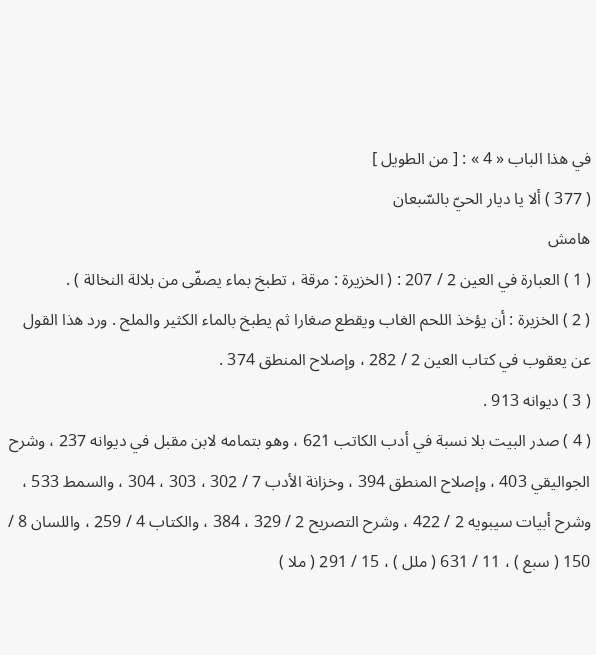في هذا الباب « 4 » : [ من الطويل ]
( 377 ) ألا يا ديار الحيّ بالسّبعان
هامش
( 1 ) العبارة في العين 2 / 207 : ( الخزيرة : مرقة ، تطبخ بماء يصفّى من بلالة النخالة ) .
( 2 ) الخزيرة : أن يؤخذ اللحم الغاب ويقطع صغارا ثم يطبخ بالماء الكثير والملح . ورد هذا القول عن يعقوب في كتاب العين 2 / 282 ، وإصلاح المنطق 374 .
( 3 ) ديوانه 913 .
( 4 ) صدر البيت بلا نسبة في أدب الكاتب 621 ، وهو بتمامه لابن مقبل في ديوانه 237 ، وشرح الجواليقي 403 ، وإصلاح المنطق 394 ، وخزانة الأدب 7 / 302 ، 303 ، 304 ، والسمط 533 ، وشرح أبيات سيبويه 2 / 422 ، وشرح التصريح 2 / 329 ، 384 ، والكتاب 4 / 259 ، واللسان 8 / 150 ( سبع ) ، 11 / 631 ( ملل ) ، 15 / 291 ( ملا )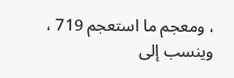، ومعجم ما استعجم 719 ، وينسب إلى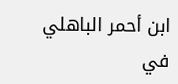ابن أحمر الباهلي في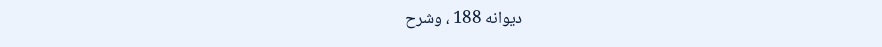ديوانه 188 ، وشرح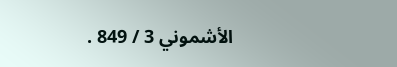الأشموني 3 / 849 .